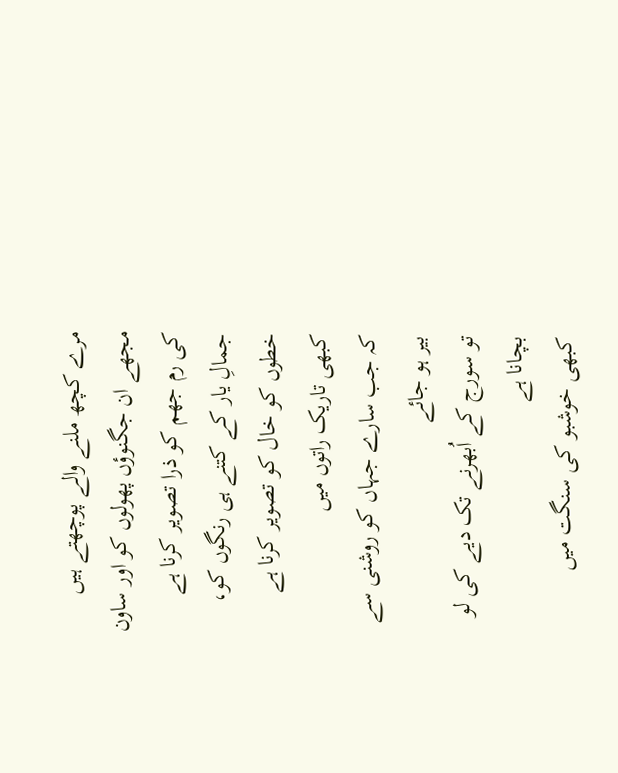مرے کچھ ملنے والے پوچھتے ہیں
مجھے ان جگنوؤں پھولوں کو اور ساون کی رم جھم کو ذرا تصویر کرنا ہے
جمالِ یار کے کتنے ہی رنگوں کو، خطوں کو خال کو تصویر کرنا ہے
کبھی تاریک راتوں میں
کہ جب سارے جہاں کو روشنی سے بیر ہو جائے
تو سورج کے اُبھرنے تک دیے کی لو بچانا ہے
کبھی خوشبو کی سنگت میں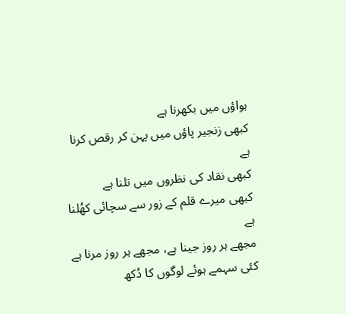ہواؤں میں بکھرنا ہے
کبھی زنجیر پاؤں میں پہن کر رقص کرنا ہے
کبھی نقاد کی نظروں میں تلنا ہے
کبھی میرے قلم کے زور سے سچائی کھُلنا ہے
مجھے ہر روز جینا ہے، مجھے ہر روز مرنا ہے
کئی سہمے ہوئے لوگوں کا دُکھ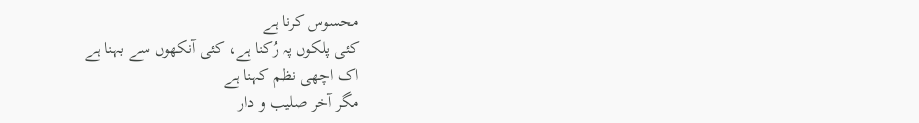محسوس کرنا ہے
کئی پلکوں پہ رُکنا ہے، کئی آنکھوں سے بہنا ہے
اک اچھی نظم کہنا ہے
مگر آخر صلیب و دار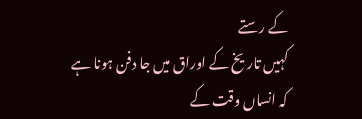کے رستے
کہیں تاریخ کے اوراق میں جا دفن ہونا ہے
کہ انساں وقت کے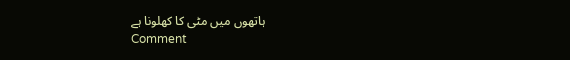ہاتھوں میں مٹی کا کھلونا ہے
Comment